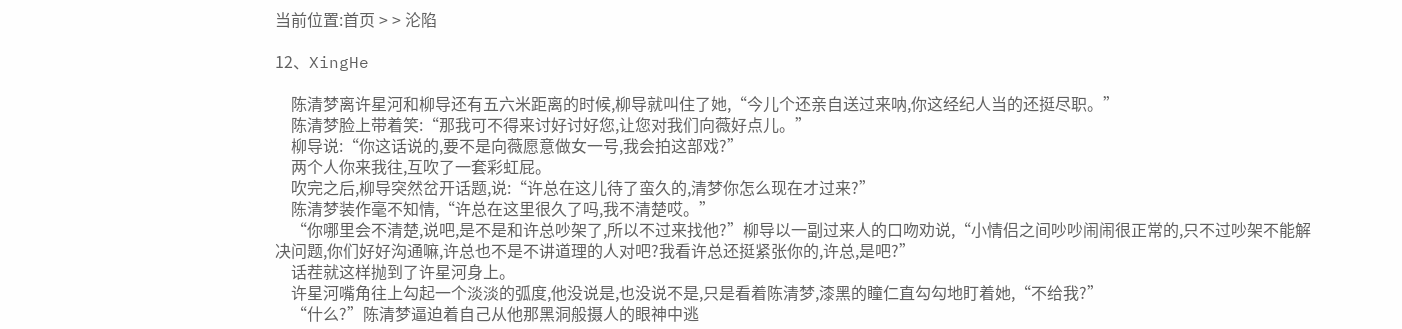当前位置:首页 > > 沦陷

12、XingHe

    陈清梦离许星河和柳导还有五六米距离的时候,柳导就叫住了她,“今儿个还亲自送过来呐,你这经纪人当的还挺尽职。”
    陈清梦脸上带着笑:“那我可不得来讨好讨好您,让您对我们向薇好点儿。”
    柳导说:“你这话说的,要不是向薇愿意做女一号,我会拍这部戏?”
    两个人你来我往,互吹了一套彩虹屁。
    吹完之后,柳导突然岔开话题,说:“许总在这儿待了蛮久的,清梦你怎么现在才过来?”
    陈清梦装作毫不知情,“许总在这里很久了吗,我不清楚哎。”
    “你哪里会不清楚,说吧,是不是和许总吵架了,所以不过来找他?”柳导以一副过来人的口吻劝说,“小情侣之间吵吵闹闹很正常的,只不过吵架不能解决问题,你们好好沟通嘛,许总也不是不讲道理的人对吧?我看许总还挺紧张你的,许总,是吧?”
    话茬就这样抛到了许星河身上。
    许星河嘴角往上勾起一个淡淡的弧度,他没说是,也没说不是,只是看着陈清梦,漆黑的瞳仁直勾勾地盯着她,“不给我?”
    “什么?”陈清梦逼迫着自己从他那黑洞般摄人的眼神中逃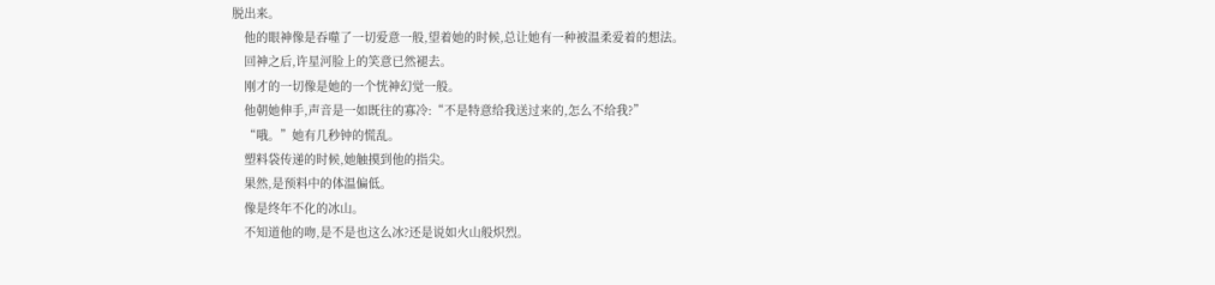脱出来。
    他的眼神像是吞噬了一切爱意一般,望着她的时候,总让她有一种被温柔爱着的想法。
    回神之后,许星河脸上的笑意已然褪去。
    刚才的一切像是她的一个恍神幻觉一般。
    他朝她伸手,声音是一如既往的寡冷:“不是特意给我送过来的,怎么不给我?”
    “哦。”她有几秒钟的慌乱。
    塑料袋传递的时候,她触摸到他的指尖。
    果然,是预料中的体温偏低。
    像是终年不化的冰山。
    不知道他的吻,是不是也这么冰?还是说如火山般炽烈。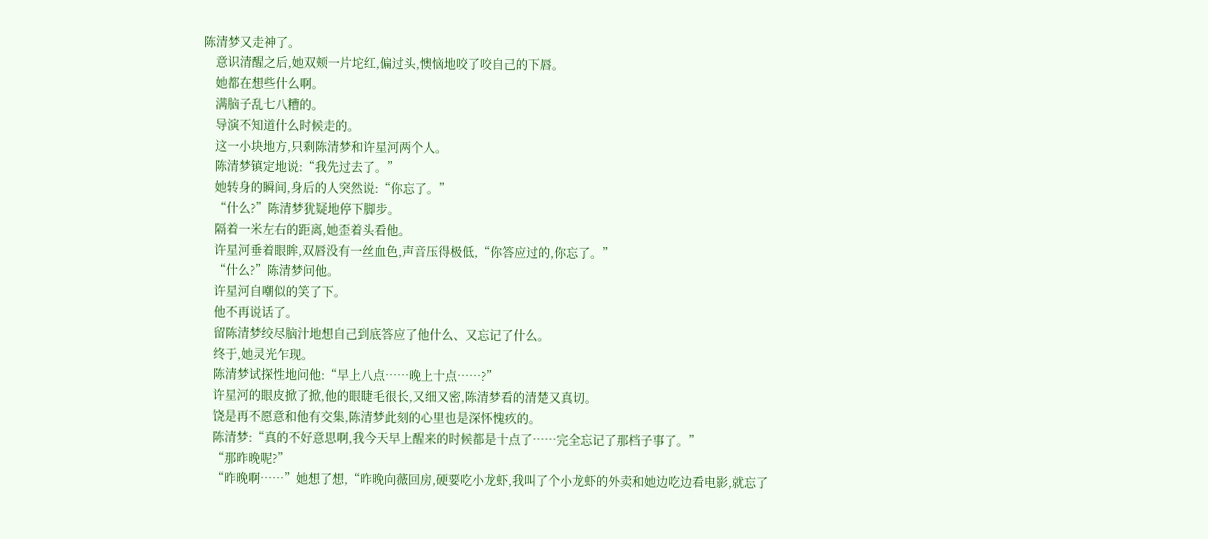陈清梦又走神了。
    意识清醒之后,她双颊一片坨红,偏过头,懊恼地咬了咬自己的下唇。
    她都在想些什么啊。
    满脑子乱七八糟的。
    导演不知道什么时候走的。
    这一小块地方,只剩陈清梦和许星河两个人。
    陈清梦镇定地说:“我先过去了。”
    她转身的瞬间,身后的人突然说:“你忘了。”
    “什么?”陈清梦犹疑地停下脚步。
    隔着一米左右的距离,她歪着头看他。
    许星河垂着眼眸,双唇没有一丝血色,声音压得极低,“你答应过的,你忘了。”
    “什么?”陈清梦问他。
    许星河自嘲似的笑了下。
    他不再说话了。
    留陈清梦绞尽脑汁地想自己到底答应了他什么、又忘记了什么。
    终于,她灵光乍现。
    陈清梦试探性地问他:“早上八点……晚上十点……?”
    许星河的眼皮掀了掀,他的眼睫毛很长,又细又密,陈清梦看的清楚又真切。
    饶是再不愿意和他有交集,陈清梦此刻的心里也是深怀愧疚的。
    陈清梦:“真的不好意思啊,我今天早上醒来的时候都是十点了……完全忘记了那档子事了。”
    “那昨晚呢?”
    “昨晚啊……”她想了想,“昨晚向薇回房,硬要吃小龙虾,我叫了个小龙虾的外卖和她边吃边看电影,就忘了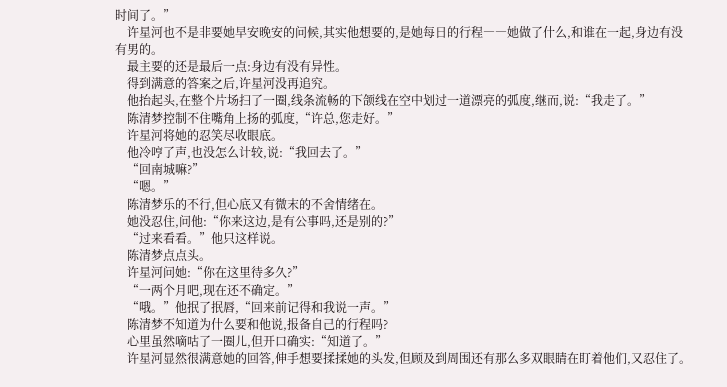时间了。”
    许星河也不是非要她早安晚安的问候,其实他想要的,是她每日的行程――她做了什么,和谁在一起,身边有没有男的。
    最主要的还是最后一点:身边有没有异性。
    得到满意的答案之后,许星河没再追究。
    他抬起头,在整个片场扫了一圈,线条流畅的下颌线在空中划过一道漂亮的弧度,继而,说:“我走了。”
    陈清梦控制不住嘴角上扬的弧度,“许总,您走好。”
    许星河将她的忍笑尽收眼底。
    他冷哼了声,也没怎么计较,说:“我回去了。”
    “回南城嘛?”
    “嗯。”
    陈清梦乐的不行,但心底又有微末的不舍情绪在。
    她没忍住,问他:“你来这边,是有公事吗,还是别的?”
    “过来看看。”他只这样说。
    陈清梦点点头。
    许星河问她:“你在这里待多久?”
    “一两个月吧,现在还不确定。”
    “哦。”他抿了抿唇,“回来前记得和我说一声。”
    陈清梦不知道为什么要和他说,报备自己的行程吗?
    心里虽然嘀咕了一圈儿,但开口确实:“知道了。”
    许星河显然很满意她的回答,伸手想要揉揉她的头发,但顾及到周围还有那么多双眼睛在盯着他们,又忍住了。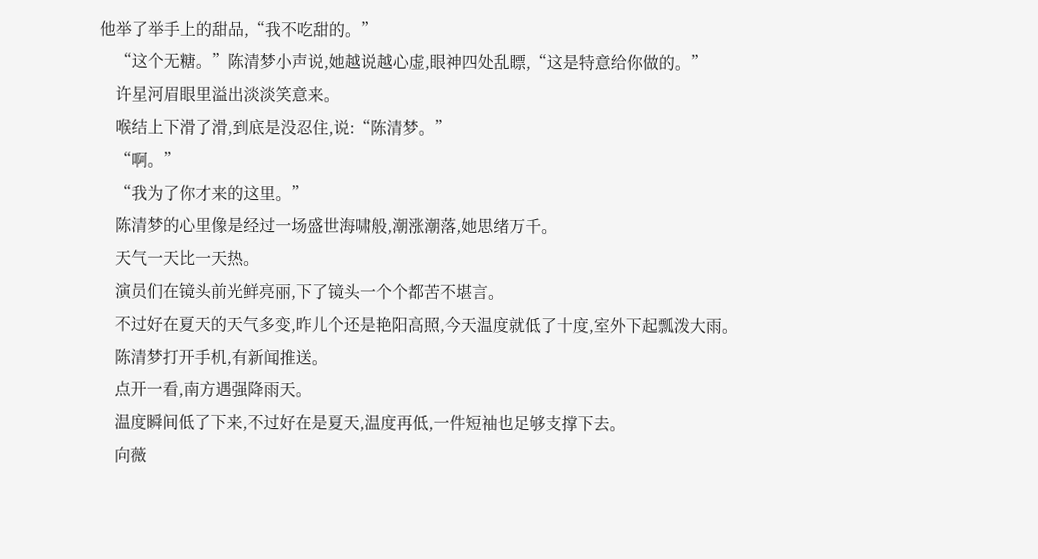他举了举手上的甜品,“我不吃甜的。”
    “这个无糖。”陈清梦小声说,她越说越心虚,眼神四处乱瞟,“这是特意给你做的。”
    许星河眉眼里溢出淡淡笑意来。
    喉结上下滑了滑,到底是没忍住,说:“陈清梦。”
    “啊。”
    “我为了你才来的这里。”
    陈清梦的心里像是经过一场盛世海啸般,潮涨潮落,她思绪万千。
    天气一天比一天热。
    演员们在镜头前光鲜亮丽,下了镜头一个个都苦不堪言。
    不过好在夏天的天气多变,昨儿个还是艳阳高照,今天温度就低了十度,室外下起瓢泼大雨。
    陈清梦打开手机,有新闻推送。
    点开一看,南方遇强降雨天。
    温度瞬间低了下来,不过好在是夏天,温度再低,一件短袖也足够支撑下去。
    向薇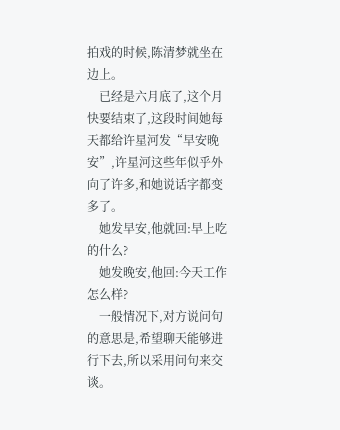拍戏的时候,陈清梦就坐在边上。
    已经是六月底了,这个月快要结束了,这段时间她每天都给许星河发“早安晚安”,许星河这些年似乎外向了许多,和她说话字都变多了。
    她发早安,他就回:早上吃的什么?
    她发晚安,他回:今天工作怎么样?
    一般情况下,对方说问句的意思是,希望聊天能够进行下去,所以采用问句来交谈。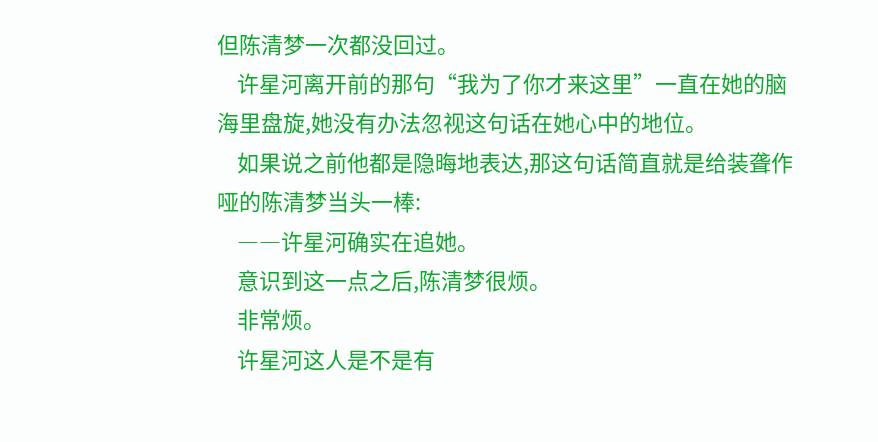但陈清梦一次都没回过。
    许星河离开前的那句“我为了你才来这里”一直在她的脑海里盘旋,她没有办法忽视这句话在她心中的地位。
    如果说之前他都是隐晦地表达,那这句话简直就是给装聋作哑的陈清梦当头一棒:
    ――许星河确实在追她。
    意识到这一点之后,陈清梦很烦。
    非常烦。
    许星河这人是不是有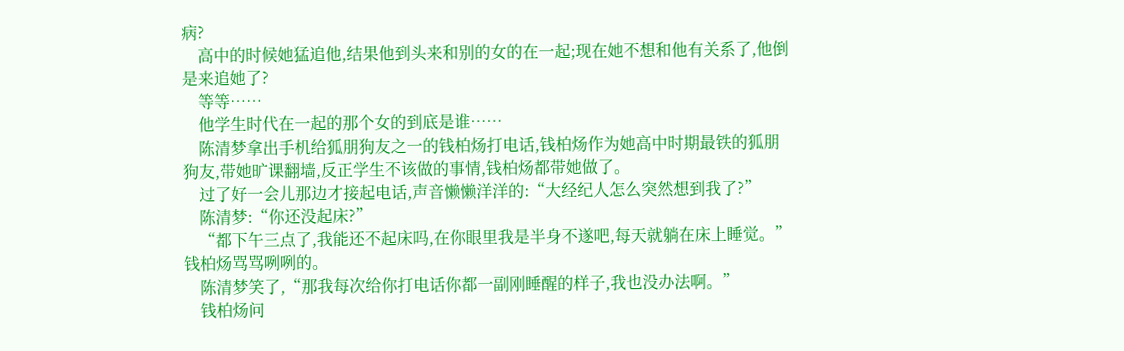病?
    高中的时候她猛追他,结果他到头来和别的女的在一起;现在她不想和他有关系了,他倒是来追她了?
    等等……
    他学生时代在一起的那个女的到底是谁……
    陈清梦拿出手机给狐朋狗友之一的钱柏炀打电话,钱柏炀作为她高中时期最铁的狐朋狗友,带她旷课翻墙,反正学生不该做的事情,钱柏炀都带她做了。
    过了好一会儿那边才接起电话,声音懒懒洋洋的:“大经纪人怎么突然想到我了?”
    陈清梦:“你还没起床?”
    “都下午三点了,我能还不起床吗,在你眼里我是半身不遂吧,每天就躺在床上睡觉。”钱柏炀骂骂咧咧的。
    陈清梦笑了,“那我每次给你打电话你都一副刚睡醒的样子,我也没办法啊。”
    钱柏炀问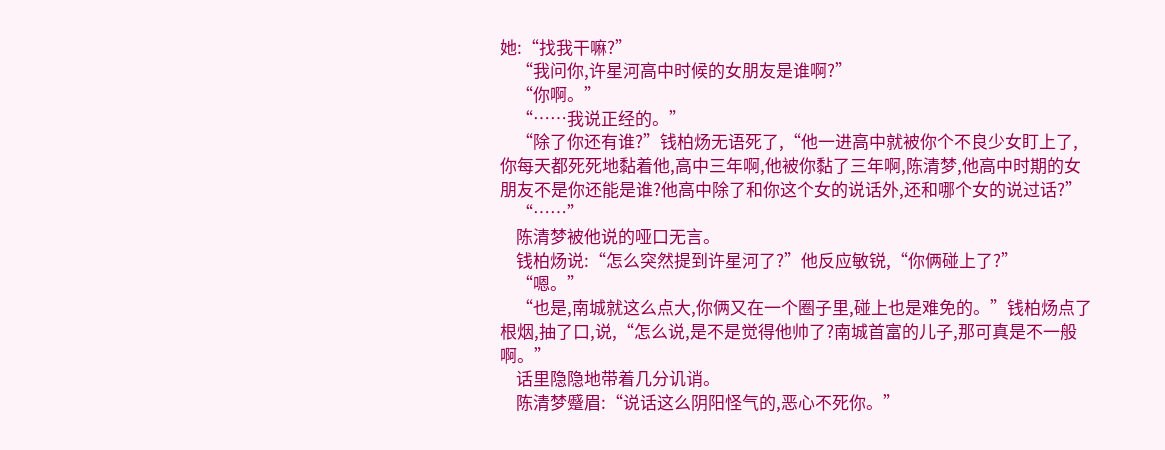她:“找我干嘛?”
    “我问你,许星河高中时候的女朋友是谁啊?”
    “你啊。”
    “……我说正经的。”
    “除了你还有谁?”钱柏炀无语死了,“他一进高中就被你个不良少女盯上了,你每天都死死地黏着他,高中三年啊,他被你黏了三年啊,陈清梦,他高中时期的女朋友不是你还能是谁?他高中除了和你这个女的说话外,还和哪个女的说过话?”
    “……”
    陈清梦被他说的哑口无言。
    钱柏炀说:“怎么突然提到许星河了?”他反应敏锐,“你俩碰上了?”
    “嗯。”
    “也是,南城就这么点大,你俩又在一个圈子里,碰上也是难免的。”钱柏炀点了根烟,抽了口,说,“怎么说,是不是觉得他帅了?南城首富的儿子,那可真是不一般啊。”
    话里隐隐地带着几分讥诮。
    陈清梦蹙眉:“说话这么阴阳怪气的,恶心不死你。”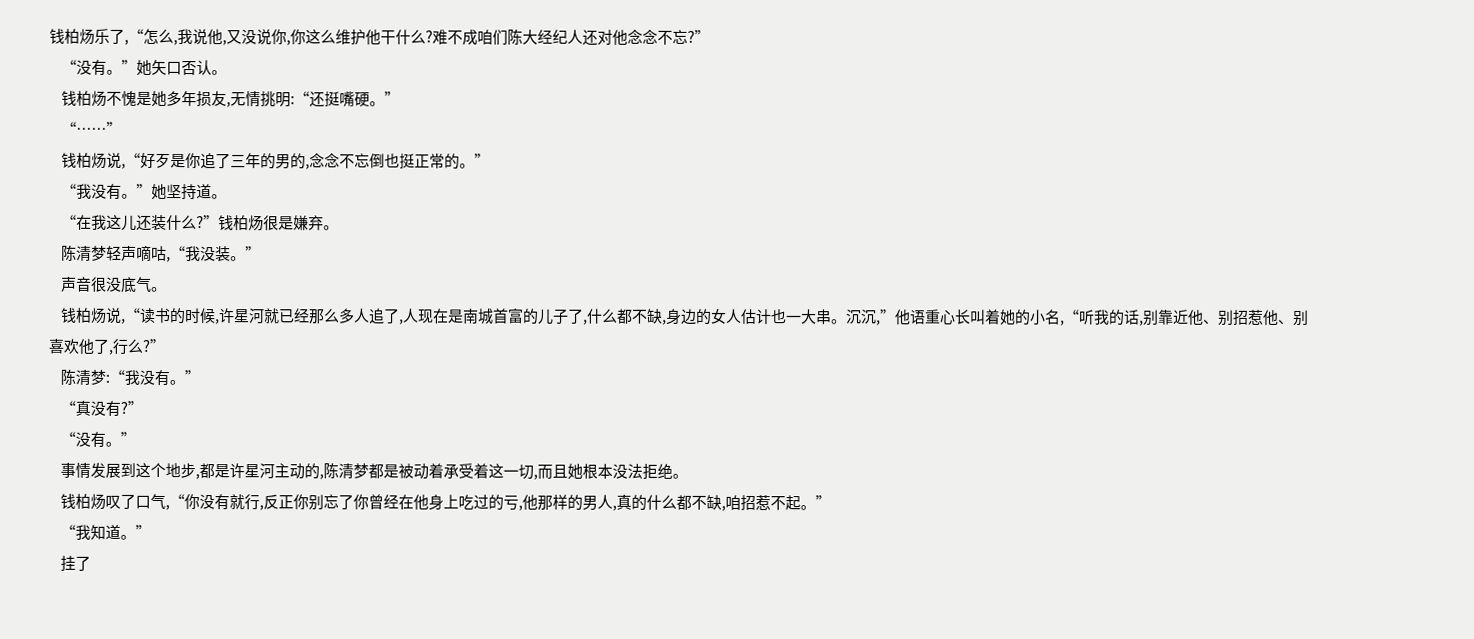钱柏炀乐了,“怎么,我说他,又没说你,你这么维护他干什么?难不成咱们陈大经纪人还对他念念不忘?”
    “没有。”她矢口否认。
    钱柏炀不愧是她多年损友,无情挑明:“还挺嘴硬。”
    “……”
    钱柏炀说,“好歹是你追了三年的男的,念念不忘倒也挺正常的。”
    “我没有。”她坚持道。
    “在我这儿还装什么?”钱柏炀很是嫌弃。
    陈清梦轻声嘀咕,“我没装。”
    声音很没底气。
    钱柏炀说,“读书的时候,许星河就已经那么多人追了,人现在是南城首富的儿子了,什么都不缺,身边的女人估计也一大串。沉沉,”他语重心长叫着她的小名,“听我的话,别靠近他、别招惹他、别喜欢他了,行么?”
    陈清梦:“我没有。”
    “真没有?”
    “没有。”
    事情发展到这个地步,都是许星河主动的,陈清梦都是被动着承受着这一切,而且她根本没法拒绝。
    钱柏炀叹了口气,“你没有就行,反正你别忘了你曾经在他身上吃过的亏,他那样的男人,真的什么都不缺,咱招惹不起。”
    “我知道。”
    挂了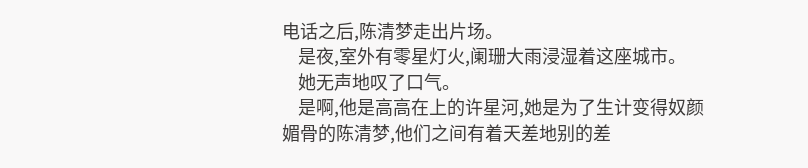电话之后,陈清梦走出片场。
    是夜,室外有零星灯火,阑珊大雨浸湿着这座城市。
    她无声地叹了口气。
    是啊,他是高高在上的许星河,她是为了生计变得奴颜媚骨的陈清梦,他们之间有着天差地别的差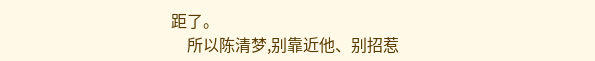距了。
    所以陈清梦,别靠近他、别招惹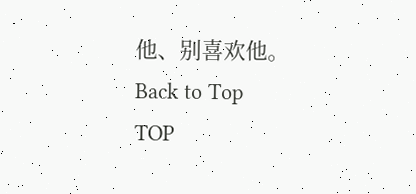他、别喜欢他。
Back to Top
TOP